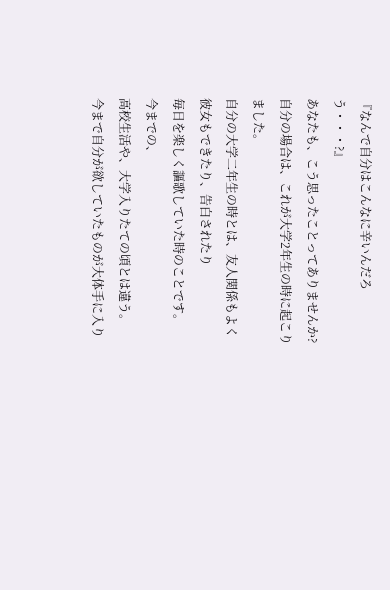『なんで自分はこんなに辛いんだろう・・・?』
あなたも、こう思ったことってありませんか?
自分の場合は、これが大学2年生の時に起こりました。
自分の大学二年生の時とは、友人関係もよく
彼女もできたり、告白されたり
毎日を楽しく謳歌していた時のことです。
今までの、
高校生活や、大学入りたての頃とは違う。
今まで自分が欲していたものが大体手に入り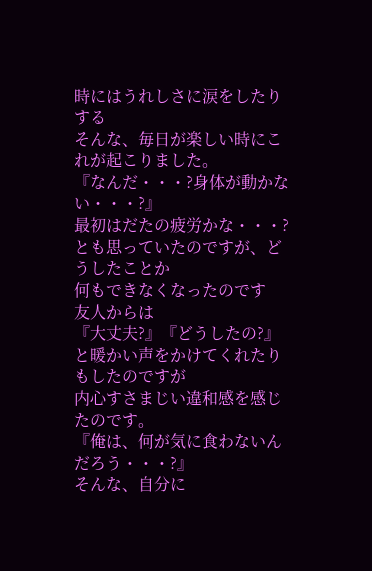時にはうれしさに涙をしたりする
そんな、毎日が楽しい時にこれが起こりました。
『なんだ・・・?身体が動かない・・・?』
最初はだたの疲労かな・・・?
とも思っていたのですが、どうしたことか
何もできなくなったのです
友人からは
『大丈夫?』『どうしたの?』
と暖かい声をかけてくれたりもしたのですが
内心すさまじい違和感を感じたのです。
『俺は、何が気に食わないんだろう・・・?』
そんな、自分に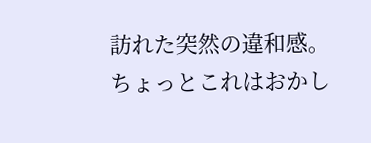訪れた突然の違和感。
ちょっとこれはおかし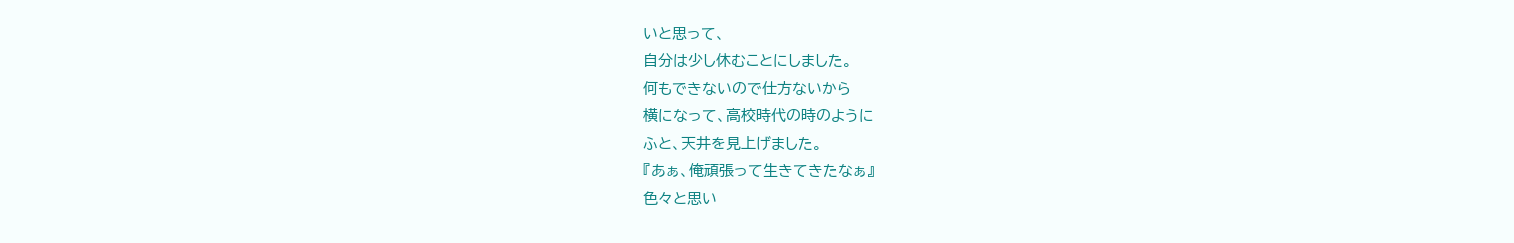いと思って、
自分は少し休むことにしました。
何もできないので仕方ないから
横になって、高校時代の時のように
ふと、天井を見上げました。
『あぁ、俺頑張って生きてきたなぁ』
色々と思い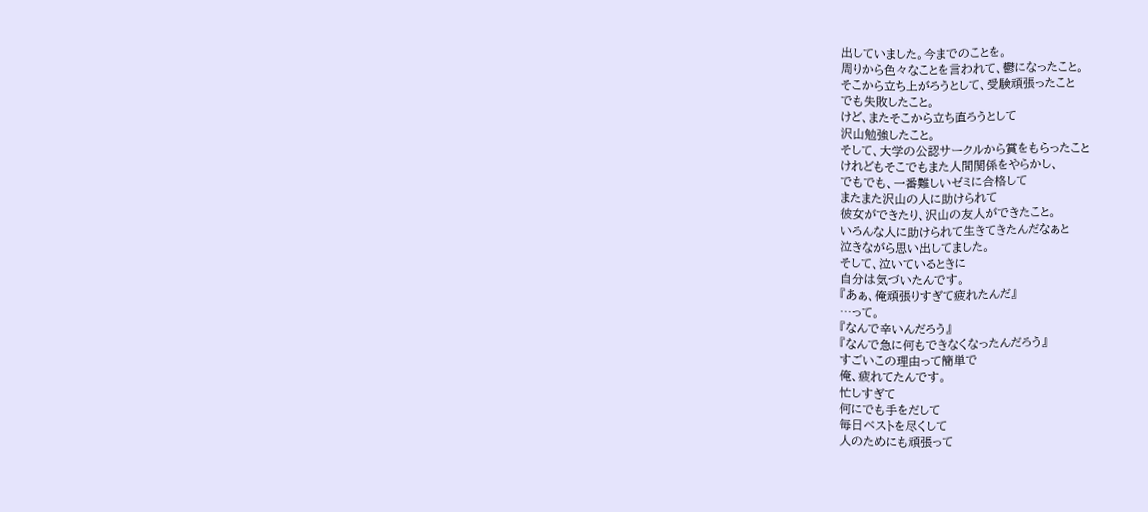出していました。今までのことを。
周りから色々なことを言われて、鬱になったこと。
そこから立ち上がろうとして、受験頑張ったこと
でも失敗したこと。
けど、またそこから立ち直ろうとして
沢山勉強したこと。
そして、大学の公認サークルから賞をもらったこと
けれどもそこでもまた人間関係をやらかし、
でもでも、一番難しいゼミに合格して
またまた沢山の人に助けられて
彼女ができたり、沢山の友人ができたこと。
いろんな人に助けられて生きてきたんだなぁと
泣きながら思い出してました。
そして、泣いているときに
自分は気づいたんです。
『あぁ、俺頑張りすぎて疲れたんだ』
…って。
『なんで辛いんだろう』
『なんで急に何もできなくなったんだろう』
すごいこの理由って簡単で
俺、疲れてたんです。
忙しすぎて
何にでも手をだして
毎日ベストを尽くして
人のためにも頑張って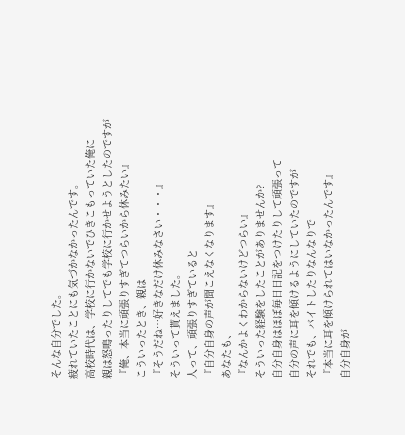そんな自分でした。
疲れていたことにも気づかなかったんです。
高校時代は、学校に行かないでひきこもっていた俺に
親は怒鳴ったりしてでも学校に行かせようとしたのですが
『俺、本当に頑張りすぎてつらいから休みたい』
こういったとき、親は
『そうだね…好きなだけ休みなさい・・・』
そういって貰えました。
人って、頑張りすぎていると
『自分自身の声が聞こえなくなります』
あなたも、
『なんかよくわからないけどつらい』
そういった経験をしたことがありませんか?
自分自身はほぼ毎日日記をつけたりして頑張って
自分の声に耳を傾けるようにしていたのですが
それでも、バイトしたりなんなりで
『本当に耳を傾けられてはいなかったんです』
自分自身が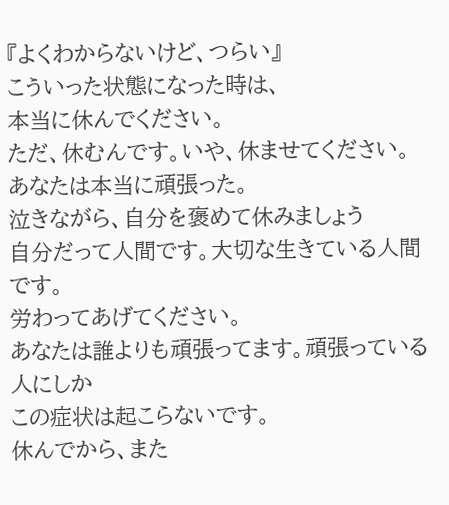『よくわからないけど、つらい』
こういった状態になった時は、
本当に休んでください。
ただ、休むんです。いや、休ませてください。
あなたは本当に頑張った。
泣きながら、自分を褒めて休みましょう
自分だって人間です。大切な生きている人間です。
労わってあげてください。
あなたは誰よりも頑張ってます。頑張っている人にしか
この症状は起こらないです。
休んでから、また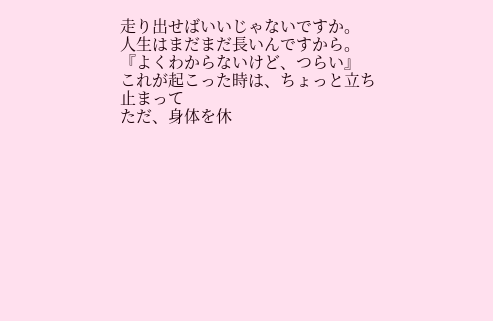走り出せばいいじゃないですか。
人生はまだまだ長いんですから。
『よくわからないけど、つらい』
これが起こった時は、ちょっと立ち止まって
ただ、身体を休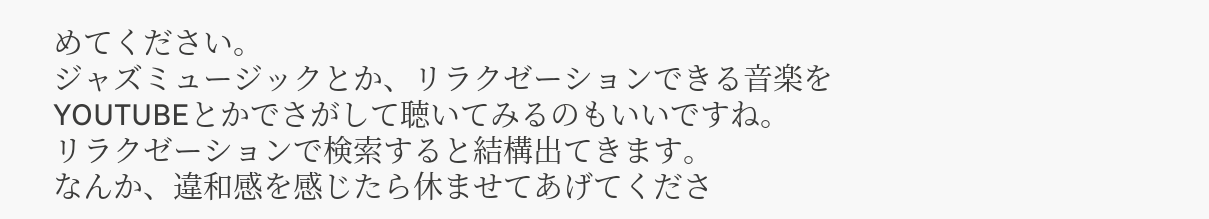めてください。
ジャズミュージックとか、リラクゼーションできる音楽を
YOUTUBEとかでさがして聴いてみるのもいいですね。
リラクゼーションで検索すると結構出てきます。
なんか、違和感を感じたら休ませてあげてくださ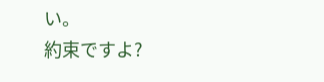い。
約束ですよ?